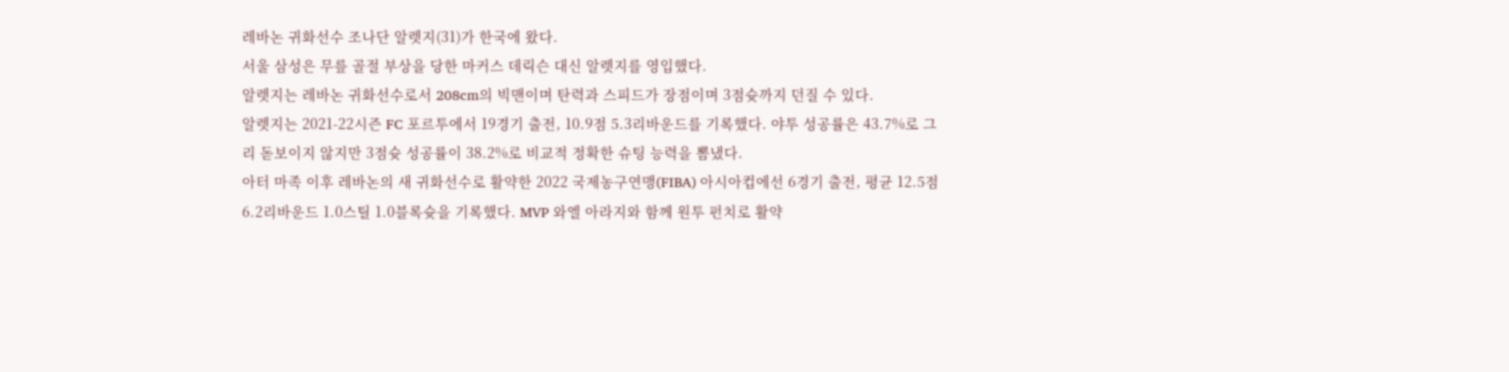레바논 귀화선수 조나단 알렛지(31)가 한국에 왔다.
서울 삼성은 무릎 골절 부상을 당한 마커스 데릭슨 대신 알렛지를 영입했다.
알렛지는 레바논 귀화선수로서 208cm의 빅맨이며 탄력과 스피드가 장점이며 3점슛까지 던질 수 있다.
알렛지는 2021-22시즌 FC 포르투에서 19경기 출전, 10.9점 5.3리바운드를 기록했다. 야투 성공률은 43.7%로 그리 돋보이지 않지만 3점슛 성공률이 38.2%로 비교적 정확한 슈팅 능력을 뽐냈다.
아터 마족 이후 레바논의 새 귀화선수로 활약한 2022 국제농구연맹(FIBA) 아시아컵에선 6경기 출전, 평균 12.5점 6.2리바운드 1.0스틸 1.0블록슛을 기록했다. MVP 와엘 아라지와 함께 원투 펀치로 활약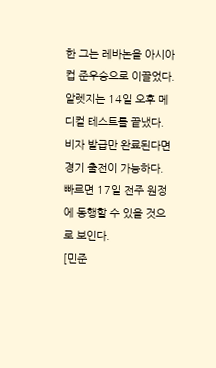한 그는 레바논을 아시아컵 준우승으로 이끌었다.
알렛지는 14일 오후 메디컬 테스트를 끝냈다. 비자 발급만 완료된다면 경기 출전이 가능하다. 빠르면 17일 전주 원정에 동행할 수 있을 것으로 보인다.
[민준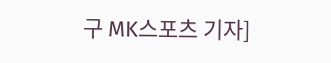구 MK스포츠 기자]